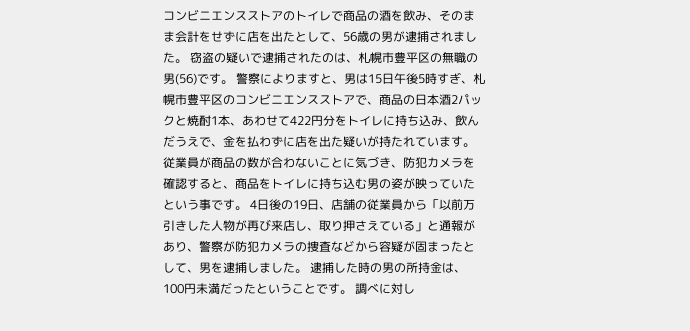コンビニエンスストアのトイレで商品の酒を飲み、そのまま会計をせずに店を出たとして、56歳の男が逮捕されました。 窃盗の疑いで逮捕されたのは、札幌市豊平区の無職の男(56)です。 警察によりますと、男は15日午後5時すぎ、札幌市豊平区のコンビニエンスストアで、商品の日本酒2パックと焼酎1本、あわせて422円分をトイレに持ち込み、飲んだうえで、金を払わずに店を出た疑いが持たれています。 従業員が商品の数が合わないことに気づき、防犯カメラを確認すると、商品をトイレに持ち込む男の姿が映っていたという事です。 4日後の19日、店舗の従業員から「以前万引きした人物が再び来店し、取り押さえている」と通報があり、警察が防犯カメラの捜査などから容疑が固まったとして、男を逮捕しました。 逮捕した時の男の所持金は、100円未満だったということです。 調べに対し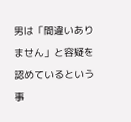男は「間違いありません」と容疑を認めているという事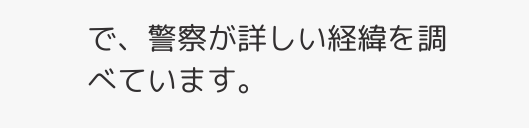で、警察が詳しい経緯を調べています。